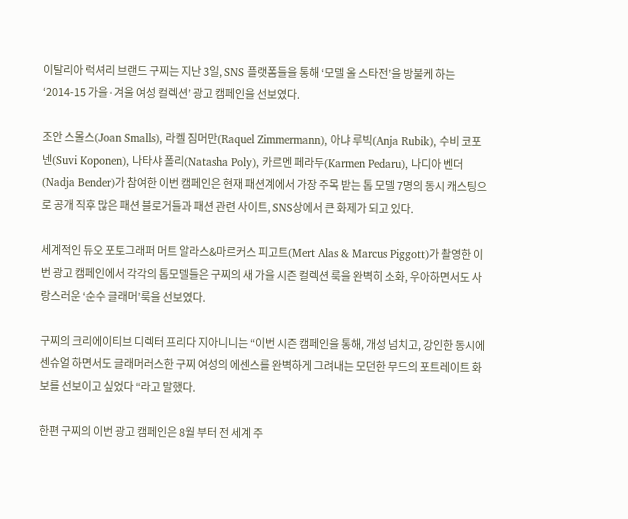이탈리아 럭셔리 브랜드 구찌는 지난 3일, SNS 플랫폼들을 통해 ‘모델 올 스타전’을 방불케 하는 ‘2014-15 가을·겨울 여성 컬렉션’ 광고 캠페인을 선보였다.

조안 스몰스(Joan Smalls), 라켈 짐머만(Raquel Zimmermann), 아냐 루빅(Anja Rubik), 수비 코포넨(Suvi Koponen), 나타샤 폴리(Natasha Poly), 카르멘 페라두(Karmen Pedaru), 나디아 벤더(Nadja Bender)가 참여한 이번 캠페인은 현재 패션계에서 가장 주목 받는 톱 모델 7명의 동시 캐스팅으로 공개 직후 많은 패션 블로거들과 패션 관련 사이트, SNS상에서 큰 화제가 되고 있다.

세계적인 듀오 포토그래퍼 머트 알라스&마르커스 피고트(Mert Alas & Marcus Piggott)가 촬영한 이번 광고 캠페인에서 각각의 톱모델들은 구찌의 새 가을 시즌 컬렉션 룩을 완벽히 소화, 우아하면서도 사랑스러운 ‘순수 글래머’룩을 선보였다.

구찌의 크리에이티브 디렉터 프리다 지아니니는 “이번 시즌 캠페인을 통해, 개성 넘치고, 강인한 동시에 센슈얼 하면서도 글래머러스한 구찌 여성의 에센스를 완벽하게 그려내는 모던한 무드의 포트레이트 화보를 선보이고 싶었다 “라고 말했다.

한편 구찌의 이번 광고 캠페인은 8월 부터 전 세계 주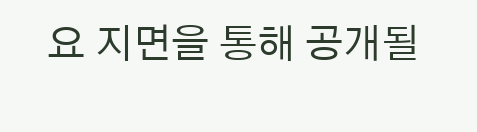요 지면을 통해 공개될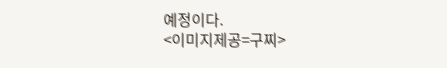예정이다.
<이미지제공=구찌>